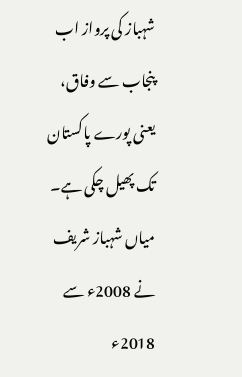شہباز کی پرواز اب پنجاب سے وفاق، یعنی پورے پاکستان تک پھیل چکی ہے۔ میاں شہباز شریف نے 2008ء سے 2018ء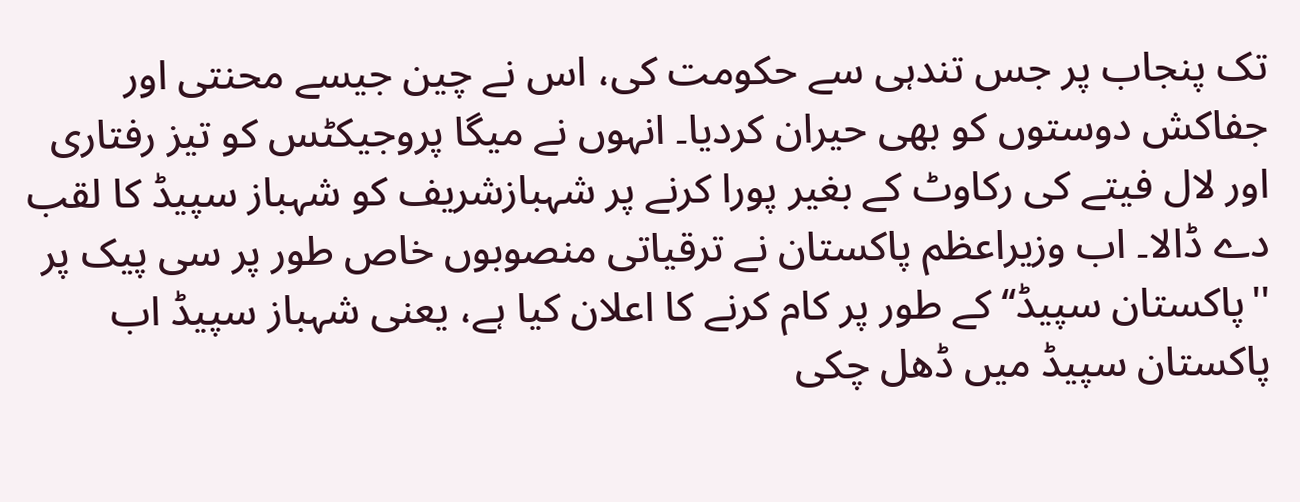تک پنجاب پر جس تندہی سے حکومت کی، اس نے چین جیسے محنتی اور جفاکش دوستوں کو بھی حیران کردیا۔ انہوں نے میگا پروجیکٹس کو تیز رفتاری اور لال فیتے کی رکاوٹ کے بغیر پورا کرنے پر شہبازشریف کو شہباز سپیڈ کا لقب دے ڈالا۔ اب وزیراعظم پاکستان نے ترقیاتی منصوبوں خاص طور پر سی پیک پر ''پاکستان سپیڈ‘‘ کے طور پر کام کرنے کا اعلان کیا ہے، یعنی شہباز سپیڈ اب پاکستان سپیڈ میں ڈھل چکی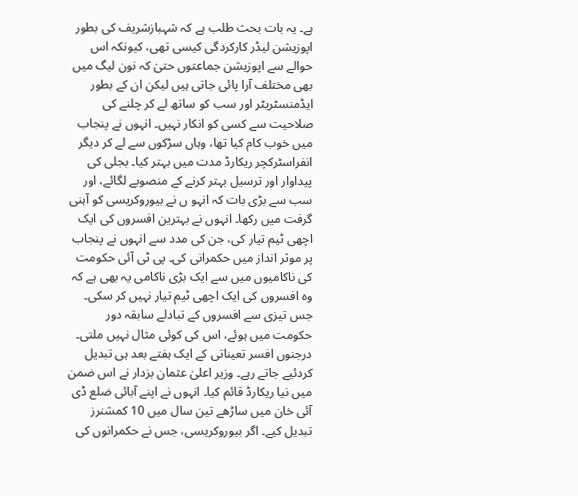ہے۔ یہ بات بحث طلب ہے کہ شہبازشریف کی بطور اپوزیشن لیڈر کارکردگی کیسی تھی، کیونکہ اس حوالے سے اپوزیشن جماعتوں حتیٰ کہ نون لیگ میں بھی مختلف آرا پائی جاتی ہیں لیکن ان کے بطور ایڈمنسٹریٹر اور سب کو ساتھ لے کر چلنے کی صلاحیت سے کسی کو انکار نہیں۔ انہوں نے پنجاب میں خوب کام کیا تھا، وہاں سڑکوں سے لے کر دیگر انفراسٹرکچر ریکارڈ مدت میں بہتر کیا۔ بجلی کی پیداوار اور ترسیل بہتر کرنے کے منصوبے لگائے، اور سب سے بڑی بات کہ انہو ں نے بیوروکریسی کو آہنی گرفت میں رکھا۔ انہوں نے بہترین افسروں کی ایک اچھی ٹیم تیار کی، جن کی مدد سے انہوں نے پنجاب پر موثر انداز میں حکمرانی کی۔ پی ٹی آئی حکومت کی ناکامیوں میں سے ایک بڑی ناکامی یہ بھی ہے کہ وہ افسروں کی ایک اچھی ٹیم تیار نہیں کر سکی۔ جس تیزی سے افسروں کے تبادلے سابقہ دور حکومت میں ہوئے، اس کی کوئی مثال نہیں ملتی۔ درجنوں افسر تعیناتی کے ایک ہفتے بعد ہی تبدیل کردئیے جاتے رہے۔ وزیر اعلیٰ عثمان بزدار نے اس ضمن میں نیا ریکارڈ قائم کیا۔ انہوں نے اپنے آبائی ضلع ڈی آئی خان میں ساڑھے تین سال میں 10 کمشنرز تبدیل کیے۔ اگر بیوروکریسی، جس نے حکمرانوں کی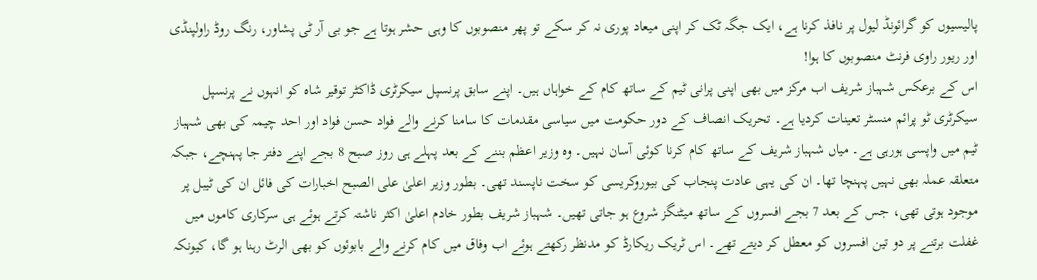پالیسیوں کو گرائونڈ لیول پر نافذ کرنا ہے، ایک جگہ ٹک کر اپنی میعاد پوری نہ کر سکے تو پھر منصوبوں کا وہی حشر ہوتا ہے جو بی آر ٹی پشاور، رنگ روڈ راولپنڈی اور ریور راوی فرنٹ منصوبوں کا ہوا!
اس کے برعکس شہباز شریف اب مرکز میں بھی اپنی پرانی ٹیم کے ساتھ کام کے خواہاں ہیں۔ اپنے سابق پرنسپل سیکرٹری ڈاکٹر توقیر شاہ کو انہوں نے پرنسپل سیکرٹری ٹو پرائم منسٹر تعینات کردیا ہے۔ تحریک انصاف کے دور حکومت میں سیاسی مقدمات کا سامنا کرنے والے فواد حسن فواد اور احد چیمہ کی بھی شہباز ٹیم میں واپسی ہورہی ہے۔ میاں شہباز شریف کے ساتھ کام کرنا کوئی آسان نہیں۔ وہ وزیر اعظم بننے کے بعد پہلے ہی روز صبح 8 بجے اپنے دفتر جا پہنچے، جبکہ متعلقہ عملہ بھی نہیں پہنچا تھا۔ ان کی یہی عادت پنجاب کی بیوروکریسی کو سخت ناپسند تھی۔ بطور وزیر اعلیٰ علی الصبح اخبارات کی فائل ان کی ٹیبل پر موجود ہوتی تھی، جس کے بعد 7 بجے افسروں کے ساتھ میٹنگز شروع ہو جاتی تھیں۔ شہباز شریف بطور خادم اعلیٰ اکثر ناشتہ کرتے ہوئے ہی سرکاری کاموں میں غفلت برتنے پر دو تین افسروں کو معطل کر دیتے تھے۔ اس ٹریک ریکارڈ کو مدنظر رکھتے ہوئے اب وفاق میں کام کرنے والے بابوئوں کو بھی الرٹ رہنا ہو گا، کیونکہ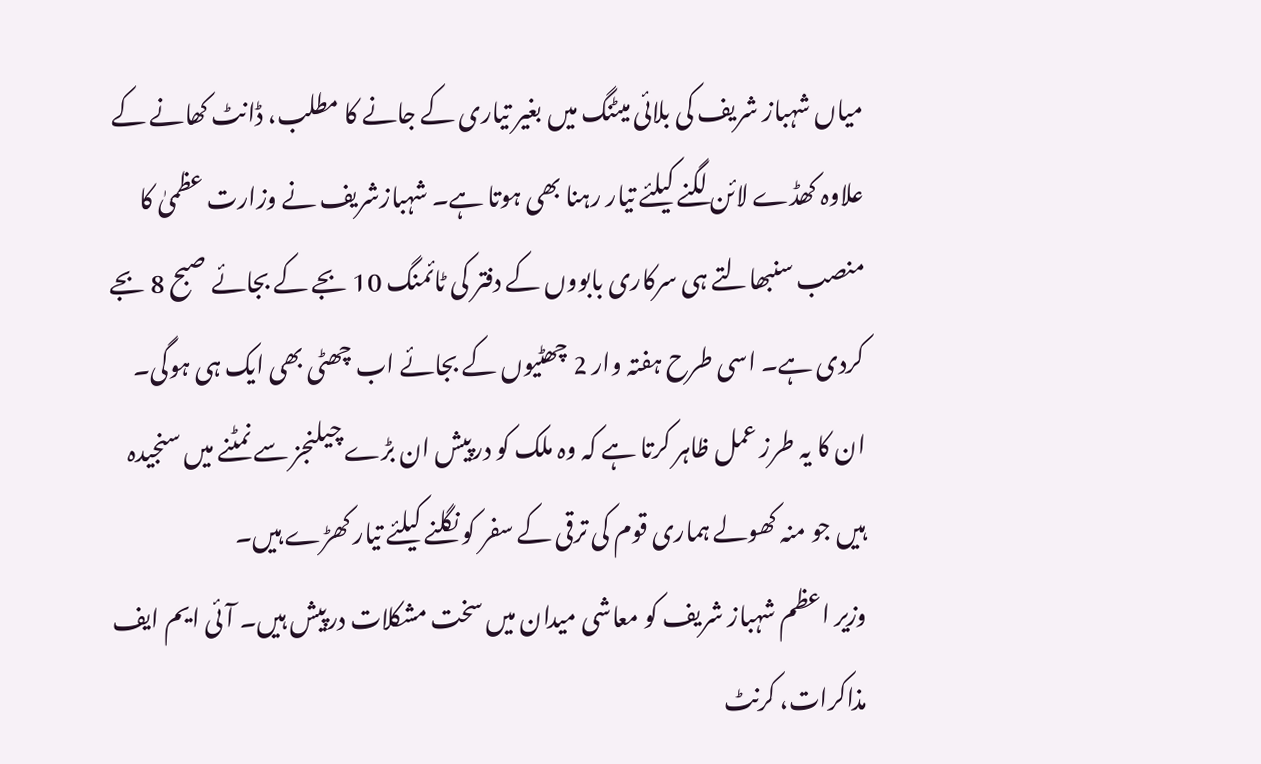میاں شہباز شریف کی بلائی میٹنگ میں بغیر تیاری کے جانے کا مطلب، ڈانٹ کھانے کے علاوہ کھڈے لائن لگنے کیلئے تیار رہنا بھی ہوتا ہے۔ شہبازشریف نے وزارت عظمیٰ کا منصب سنبھالتے ہی سرکاری بابووں کے دفتر کی ٹائمنگ 10 بجے کے بجائے صبح 8 بجے کردی ہے۔ اسی طرح ہفتہ وار 2 چھٹیوں کے بجائے اب چھٹی بھی ایک ہی ہوگی۔ ان کا یہ طرز عمل ظاہر کرتا ہے کہ وہ ملک کو درپیش ان بڑے چیلنجز سے نمٹنے میں سنجیدہ ہیں جو منہ کھولے ہماری قوم کی ترقی کے سفر کو نگلنے کیلئے تیار کھڑے ہیں۔
وزیر اعظم شہباز شریف کو معاشی میدان میں سخت مشکلات درپیش ہیں۔ آئی ایم ایف مذاکرات، کرنٹ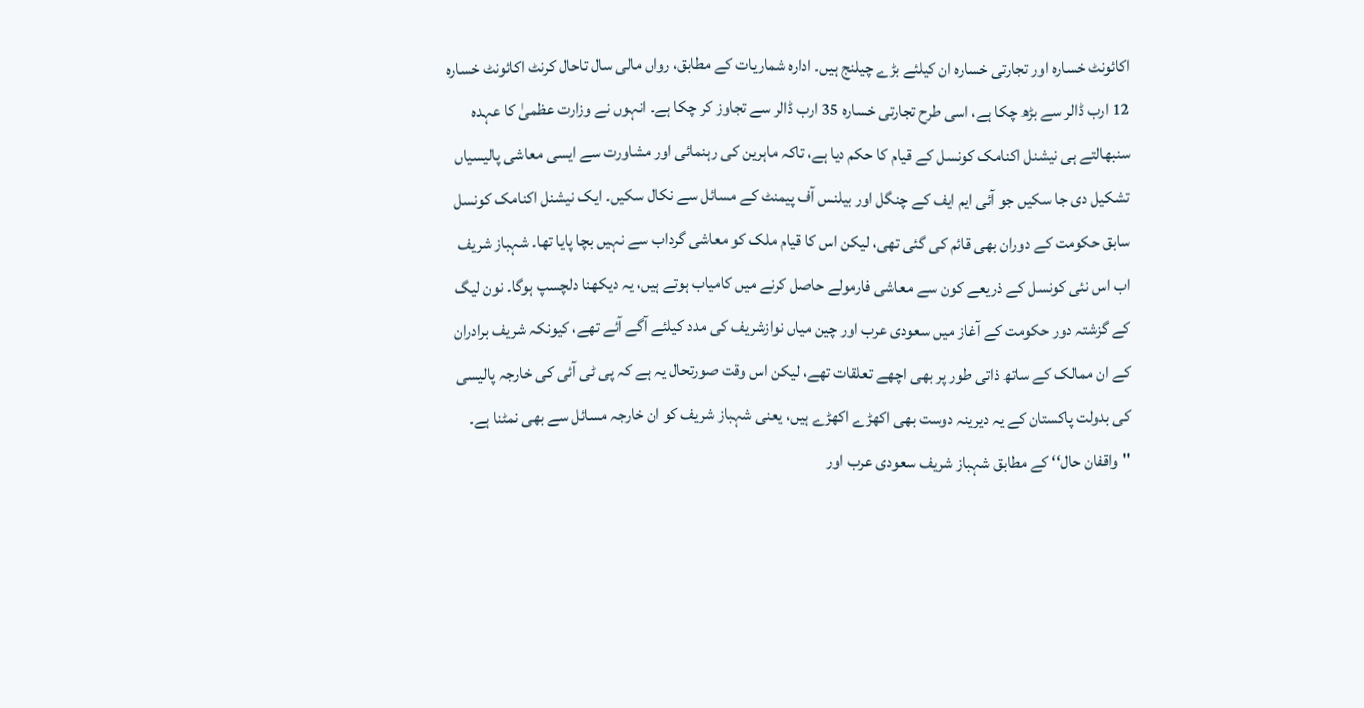اکائونٹ خسارہ اور تجارتی خسارہ ان کیلئے بڑے چیلنج ہیں۔ ادارہ شماریات کے مطابق، رواں مالی سال تاحال کرنٹ اکائونٹ خسارہ 12 ارب ڈالر سے بڑھ چکا ہے، اسی طرح تجارتی خسارہ 35 ارب ڈالر سے تجاوز کر چکا ہے۔ انہوں نے وزارت عظمیٰ کا عہدہ سنبھالتے ہی نیشنل اکنامک کونسل کے قیام کا حکم دیا ہے، تاکہ ماہرین کی رہنمائی اور مشاورت سے ایسی معاشی پالیسیاں تشکیل دی جا سکیں جو آئی ایم ایف کے چنگل اور بیلنس آف پیمنٹ کے مسائل سے نکال سکیں۔ ایک نیشنل اکنامک کونسل سابق حکومت کے دوران بھی قائم کی گئی تھی، لیکن اس کا قیام ملک کو معاشی گرداب سے نہیں بچا پایا تھا۔ شہباز شریف اب اس نئی کونسل کے ذریعے کون سے معاشی فارمولے حاصل کرنے میں کامیاب ہوتے ہیں، یہ دیکھنا دلچسپ ہوگا۔ نون لیگ کے گزشتہ دور حکومت کے آغاز میں سعودی عرب اور چین میاں نوازشریف کی مدد کیلئے آگے آئے تھے، کیونکہ شریف برادران کے ان ممالک کے ساتھ ذاتی طور پر بھی اچھے تعلقات تھے، لیکن اس وقت صورتحال یہ ہے کہ پی ٹی آئی کی خارجہ پالیسی کی بدولت پاکستان کے یہ دیرینہ دوست بھی اکھڑے اکھڑے ہیں، یعنی شہباز شریف کو ان خارجہ مسائل سے بھی نمٹنا ہے۔ ''واقفان حال‘‘ کے مطابق شہباز شریف سعودی عرب اور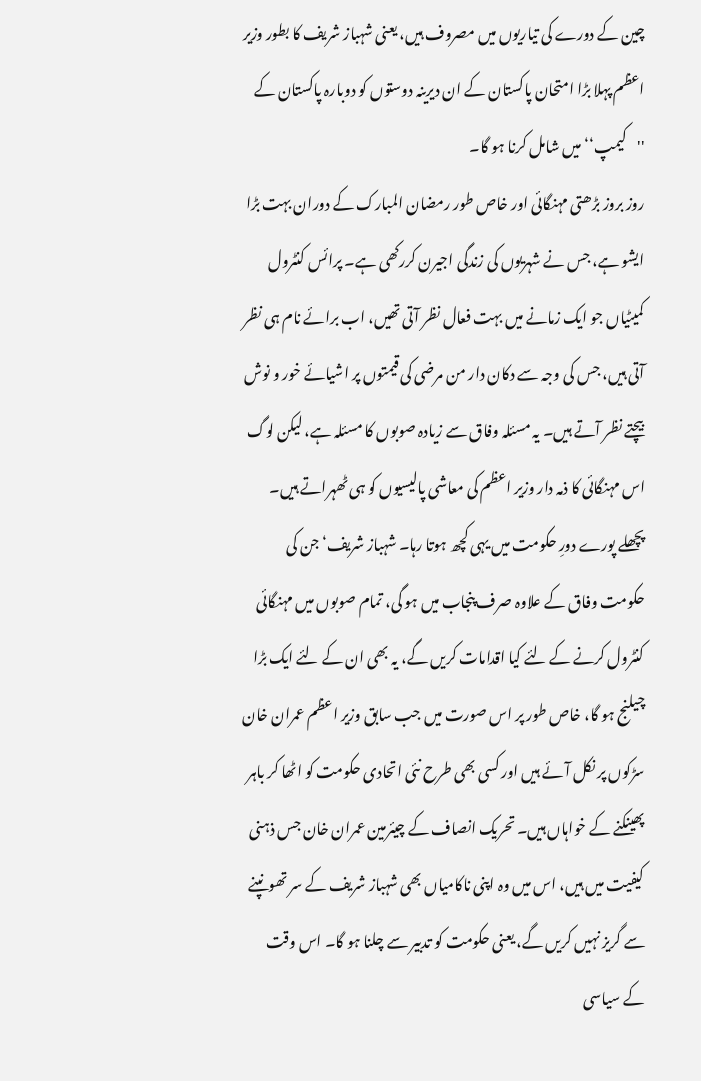چین کے دورے کی تیاریوں میں مصروف ہیں، یعنی شہباز شریف کا بطور وزیر اعظم پہلا بڑا امتحان پاکستان کے ان دیرینہ دوستوں کو دوبارہ پاکستان کے ''کیمپ‘‘ میں شامل کرنا ہو گا۔
روز بروز بڑھتی مہنگائی اور خاص طور رمضان المبارک کے دوران بہت بڑا ایشو ہے، جس نے شہریوں کی زندگی اجیرن کررکھی ہے۔ پرائس کنٹرول کمیٹیاں جو ایک زمانے میں بہت فعال نظر آتی تھیں، اب برائے نام ہی نظر آتی ہیں، جس کی وجہ سے دکان دار من مرضی کی قیمتوں پر اشیائے خور و نوش بیچتے نظر آتے ہیں۔ یہ مسئلہ وفاق سے زیادہ صوبوں کا مسئلہ ہے، لیکن لوگ اس مہنگائی کا ذمہ دار وزیر اعظم کی معاشی پالیسیوں کو ہی ٹھہراتے ہیں۔ پچھلے پورے دورِ حکومت میں یہی کچھ ہوتا رہا۔ شہباز شریف‘ جن کی حکومت وفاق کے علاوہ صرف پنجاب میں ہو گی، تمام صوبوں میں مہنگائی کنٹرول کرنے کے لئے کیا اقدامات کریں گے، یہ بھی ان کے لئے ایک بڑا چیلنج ہو گا، خاص طور پر اس صورت میں جب سابق وزیر اعظم عمران خان سڑکوں پر نکل آئے ہیں اور کسی بھی طرح نئی اتحادی حکومت کو اٹھا کر باہر پھینکنے کے خواہاں ہیں۔ تحریک انصاف کے چیئرمین عمران خان جس ذہنی کیفیت میں ہیں، اس میں وہ اپنی ناکامیاں بھی شہباز شریف کے سر تھونپنے سے گریز نہیں کریں گے، یعنی حکومت کو تدبیر سے چلنا ہو گا۔ اس وقت کے سیاسی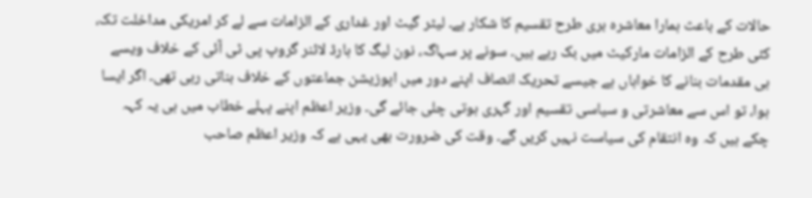حالات کے باعث ہمارا معاشرہ بری طرح تقسیم کا شکار ہے۔ لیٹر گیٹ اور غداری کے الزامات سے لے کر امریکی مداخلت تک، کئی طرح کے الزامات مارکیٹ میں بک رہے ہیں۔ سونے پر سہاگہ، نون لیگ کا ہارڈ لائنر گروپ پی ٹی آئی کے خلاف ویسے ہی مقدمات بنانے کا خواہاں ہے جیسے تحریک انصاف اپنے دور میں اپوزیشن جماعتوں کے خلاف بناتی رہی تھی۔ اگر ایسا ہوا، تو اس سے معاشرتی و سیاسی تقسیم اور گہری ہوتی چلی جائے گی۔ وزیر اعظم اپنے پہلے خطاب میں ہی یہ کہہ چکے ہیں کہ وہ انتقام کی سیاست نہیں کریں گے۔ وقت کی ضرورت بھی یہی ہے کہ وزیر اعظم صاحب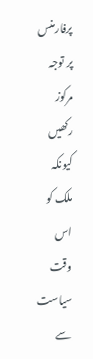پرفارمنس پر توجہ مرکوز رکھیں کیونکہ ملک کو اس وقت سیاست سے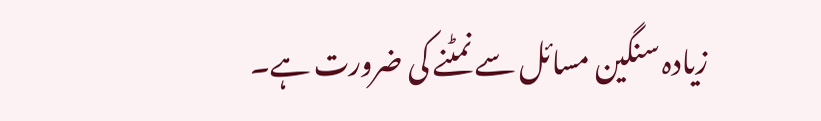زیادہ سنگین مسائل سے نمٹنے کی ضرورت ہے۔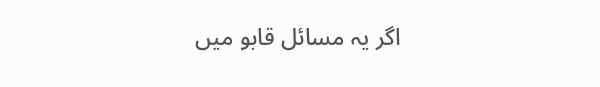اگر یہ مسائل قابو میں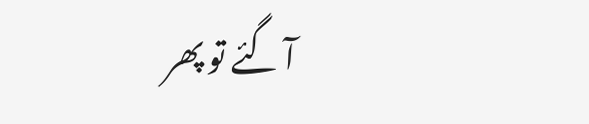آ گئے تو پھر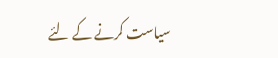سیاست کرنے کے لئے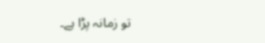تو زمانہ پڑا ہے۔